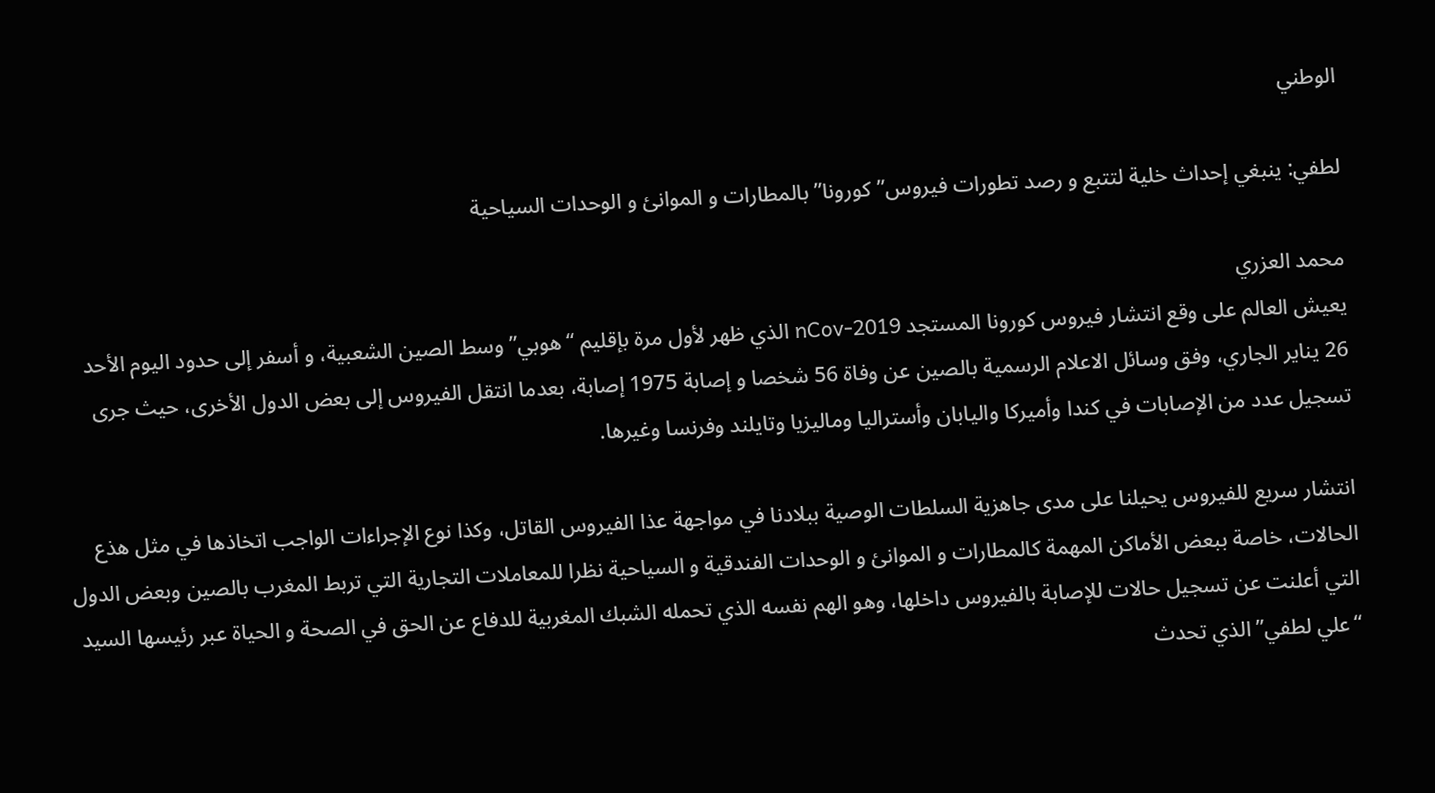الوطني

لطفي: ينبغي إحداث خلية لتتبع و رصد تطورات فيروس”كورونا” بالمطارات و الموانئ و الوحدات السياحية

محمد العزري
يعيش العالم على وقع انتشار فيروس كورونا المستجد 2019-nCov الذي ظهر لأول مرة بإقليم “هوبي” وسط الصين الشعبية، و أسفر إلى حدود اليوم الأحد 26 يناير الجاري، وفق وسائل الاعلام الرسمية بالصين عن وفاة 56 شخصا و إصابة 1975 إصابة، بعدما انتقل الفيروس إلى بعض الدول الأخرى، حيث جرى تسجيل عدد من الإصابات في كندا وأميركا واليابان وأستراليا وماليزيا وتايلند وفرنسا وغيرها.

انتشار سريع للفيروس يحيلنا على مدى جاهزية السلطات الوصية ببلادنا في مواجهة عذا الفيروس القاتل، وكذا نوع الإجراءات الواجب اتخاذها في مثل هذع الحالات، خاصة ببعض الأماكن المهمة كالمطارات و الموانئ و الوحدات الفندقية و السياحية نظرا للمعاملات التجارية التي تربط المغرب بالصين وبعض الدول التي أعلنت عن تسجيل حالات للإصابة بالفيروس داخلها، وهو الهم نفسه الذي تحمله الشبك المغربية للدفاع عن الحق في الصحة و الحياة عبر رئيسها السيد “علي لطفي” الذي تحدث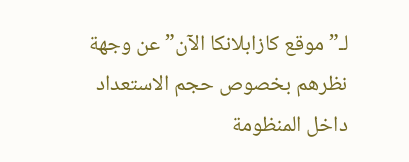لـ”موقع كازابلانكا الآن” عن وجهة نظرهم بخصوص حجم الاستعداد داخل المنظومة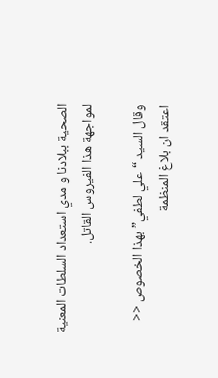الصحية ببلادنا و مدي استعداد السلطات المعنية لمواجهة هذا الفيروس القاتل.

وقال السيد “علي لطفي” بهذا الخصوص << اعتقد ان بلاغ المنظمة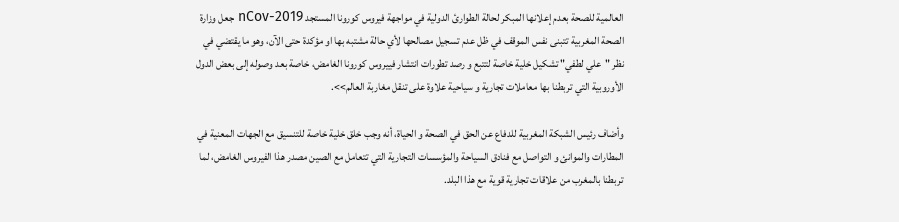العالمية للصحة بعدم إعلانها المبكر لحالة الطوارئ الدولية في مواجهة فيروس كورونا المستجد 2019-nCov جعل وزارة الصحة المغربية تتبنى نفس الموقف في ظل عدم تسجيل مصالحها لأي حالة مشتبه بها او مؤكدة حتى الآن، وهو ما يقتضي في نظر "علي لطفي" تشكيل خلية خاصة لتتبع و رصد تطورات انتشار فييروس كورونا الغامض، خاصة بعد وصوله إلى بعض الدول الأوروبية التي تربطنا بها معاملات تجارية و سياحية علاوة على تنقل مغاربة العالم>>.

وأضاف رئيس الشبكة المغربية للدفاع عن الحق في الصحة و الحياة، أنه وجب خلق خلية خاصة للتنسيق مع الجهات المعنية في المطارات والموانئ و التواصل مع فنادق السياحة والمؤسسات التجارية التي تتعامل مع الصين مصدر هذا الفيروس الغامض، لما تربطنا بالمغرب من علاقات تجارية قوية مع هذا البلد.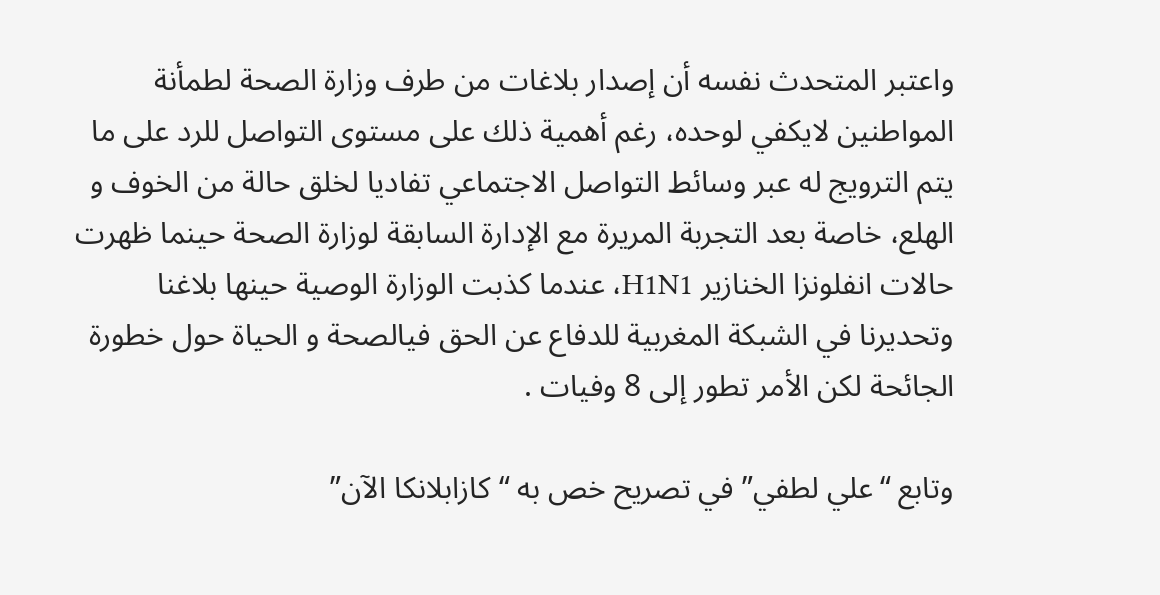واعتبر المتحدث نفسه أن إصدار بلاغات من طرف وزارة الصحة لطمأنة المواطنين لايكفي لوحده، رغم أهمية ذلك على مستوى التواصل للرد على ما يتم الترويج له عبر وسائط التواصل الاجتماعي تفاديا لخلق حالة من الخوف و الهلع، خاصة بعد التجربة المريرة مع الإدارة السابقة لوزارة الصحة حينما ظهرت حالات انفلونزا الخنازير H1N1، عندما كذبت الوزارة الوصية حينها بلاغنا وتحديرنا في الشبكة المغربية للدفاع عن الحق فيالصحة و الحياة حول خطورة الجائحة لكن الأمر تطور إلى 8 وفيات .

وتابع “علي لطفي” في تصريح خص به “كازابلانكا الآن”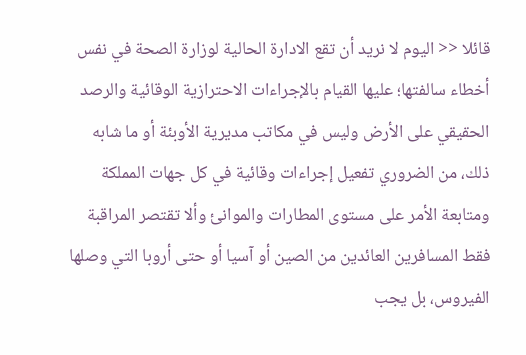قائلا << اليوم لا نريد أن تقع الادارة الحالية لوزارة الصحة في نفس أخطاء سالفتها؛ عليها القيام بالإجراءات الاحترازية الوقائية والرصد الحقيقي على الأرض وليس في مكاتب مديرية الأوبئة أو ما شابه ذلك، من الضروري تفعيل إجراءات وقائية في كل جهات المملكة ومتابعة الأمر على مستوى المطارات والموانئ وألا تقتصر المراقبة فقط المسافرين العائدين من الصين أو آسيا أو حتى أروبا التي وصلها الفيروس، بل يجب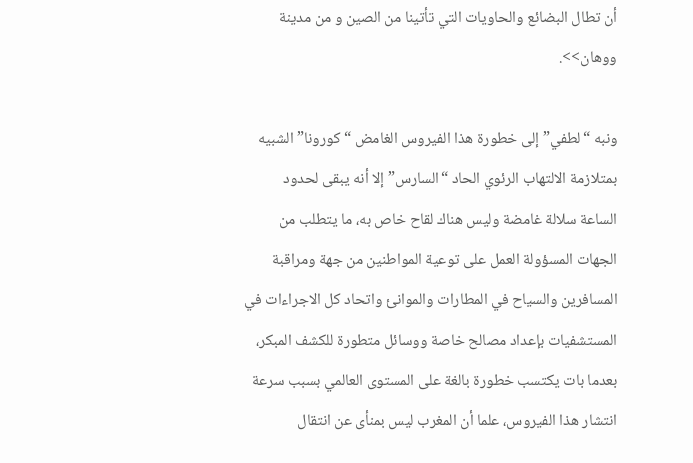أن تطال البضائع والحاويات التي تأتينا من الصين و من مدينة ووهان>>.

ونبه “لطفي” إلى خطورة هذا الفيروس الغامض “كورونا” الشبيه بمتلازمة الالتهاب الرئوي الحاد “السارس” إلا أنه يبقى لحدود الساعة سلالة غامضة وليس هناك لقاح خاص به، ما يتطلب من الجهات المسؤولة العمل على توعية المواطنين من جهة ومراقبة المسافرين والسياح في المطارات والموانئ واتحاد كل الاجراءات في المستشفيات بإعداد مصالح خاصة ووسائل متطورة للكشف المبكر، بعدما بات يكتسب خطورة بالغة على المستوى العالمي بسبب سرعة انتشار هذا الفيروس، علما أن المغرب ليس بمنأى عن انتقال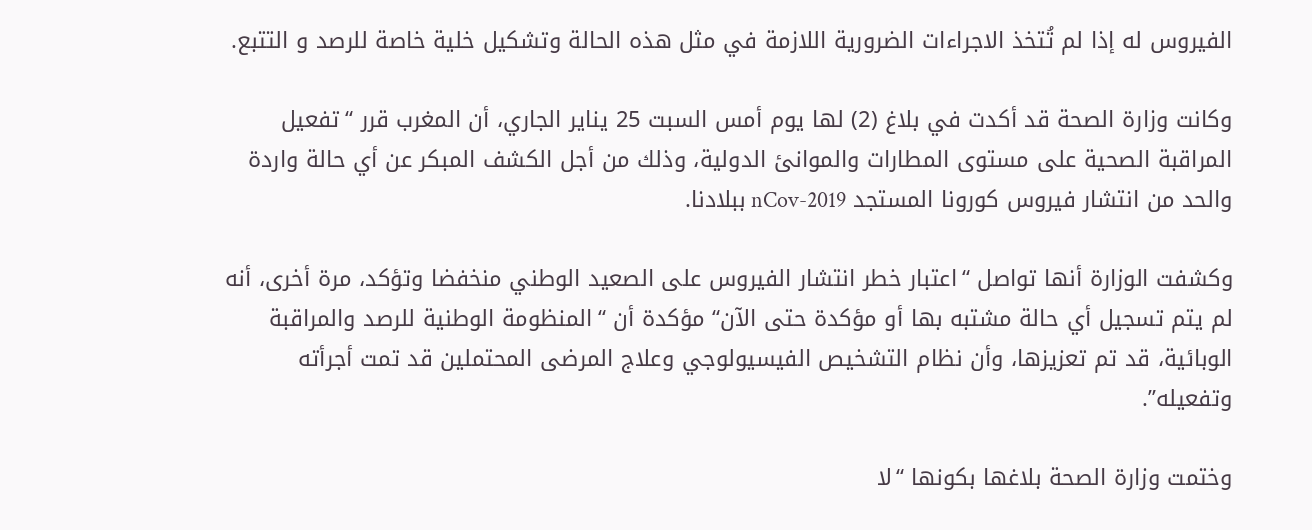الفيروس له إذا لم تُتخذ الاجراءات الضرورية اللازمة في مثل هذه الحالة وتشكيل خلية خاصة للرصد و التتبع.

وكانت وزارة الصحة قد أكدت في بلاغ (2) لها يوم أمس السبت 25 يناير الجاري، أن المغرب قرر “تفعيل المراقبة الصحية على مستوى المطارات والموانئ الدولية، وذلك من أجل الكشف المبكر عن أي حالة واردة والحد من انتشار فيروس كورونا المستجد 2019-nCov ببلادنا.

وكشفت الوزارة أنها تواصل “اعتبار خطر انتشار الفيروس على الصعيد الوطني منخفضا وتؤكد، مرة أخرى، أنه لم يتم تسجيل أي حالة مشتبه بها أو مؤكدة حتى الآن“ مؤكدة أن “المنظومة الوطنية للرصد والمراقبة الوبائية، قد تم تعزيزها، وأن نظام التشخيص الفيسيولوجي وعلاج المرضى المحتملين قد تمت أجرأته وتفعيله”.

وختمت وزارة الصحة بلاغها بكونها “لا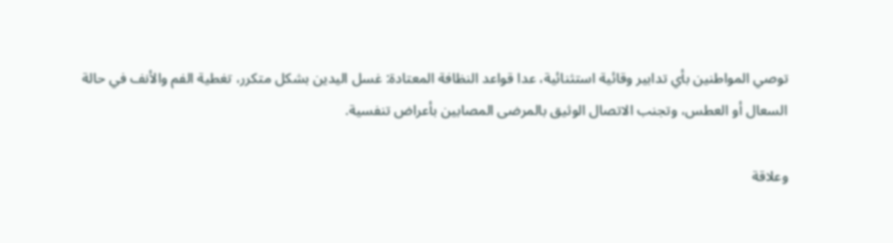توصي المواطنين بأي تدابير وقائية استثنائية، عدا قواعد النظافة المعتادة: غسل اليدين بشكل متكرر، تغطية الفم والأنف في حالة السعال أو العطس، وتجنب الاتصال الوثيق بالمرضى المصابين بأعراض تنفسية.

وعلاقة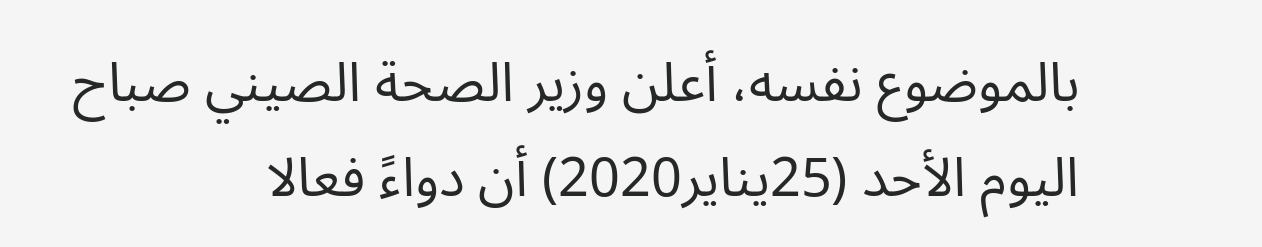بالموضوع نفسه، أعلن وزير الصحة الصيني صباح اليوم الأحد (25يناير2020) أن دواءً فعالا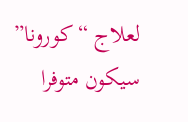لعلاج “كورونا” سيكون متوفرا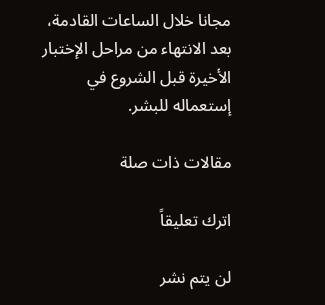مجانا خلال الساعات القادمة، بعد الانتهاء من مراحل الإختبار الأخيرة قبل الشروع في إستعماله للبشر.

مقالات ذات صلة

اترك تعليقاً

لن يتم نشر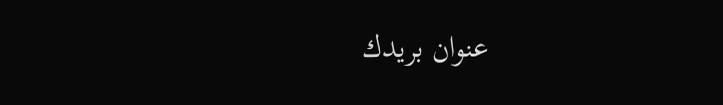عنوان بريدك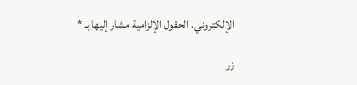الإلكتروني. الحقول الإلزامية مشار إليها بـ *

زر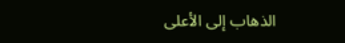الذهاب إلى الأعلى